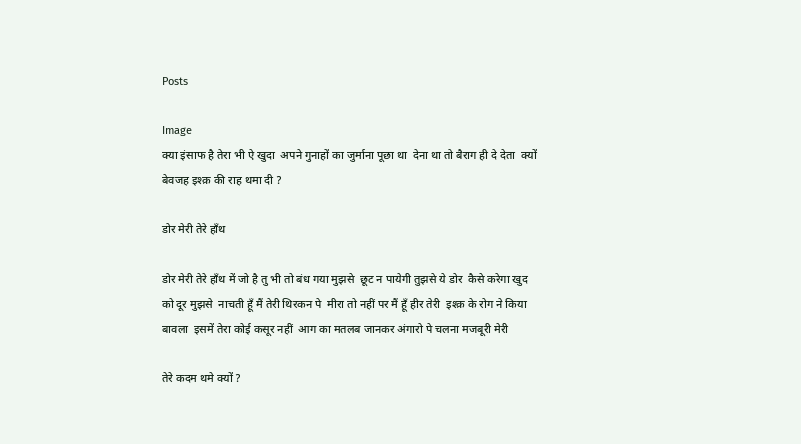Posts

Image
क्या इंसाफ है तेरा भी ऐ खुदा  अपने गुनाहों का जुर्माना पूछा था  देना था तो बैराग ही दे देता  क्यों बेवजह इश्क़ की राह थमा दी ?

डोर मेरी तेरे हाँथ

डोर मेरी तेरे हाँथ में जो है तु भी तो बंध गया मुझसे  छूट न पायेगी तुझसे ये डोर  कैसे करेगा खुद को दूर मुझसे  नाचती हूँ मैं तेरी थिरकन पे  मीरा तो नहीं पर मैं हूँ हीर तेरी  इश्क़ के रोग ने किया बावला  इसमें तेरा कोई कसूर नहीं  आग का मतलब जानकर अंगारो पे चलना मजबूरी मेरी

तेरे कदम थमे क्यों ?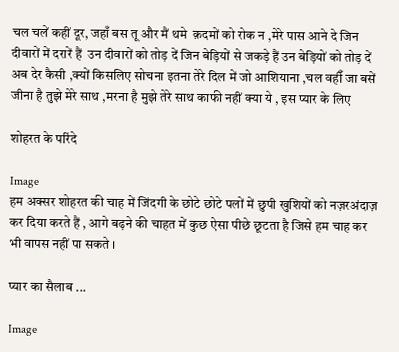चल चलें कहीं दूर, जहाँ बस तू और मैं थमे  क़दमों को रोक न ,मेरे पास आने दे जिन दीवारों में दरारें हैं  उन दीवारों को तोड़ दें जिन बेड़ियों से जकड़े हैं उन बेड़ियों को तोड़ दें अब देर कैसी ,क्यों किसलिए सोचना इतना तेरे दिल में जो आशियाना ,चल वहीँ जा बसें जीना है तुझे मेरे साथ ,मरना है मुझे तेरे साथ काफी नहीं क्या ये , इस प्यार के लिए

शोहरत के परिंदे

Image
हम अक्सर शोहरत की चाह में जिंदगी के छोटे छोटे पलों में छुपी खुशियों को नज़रअंदाज़ कर दिया करते हैं , आगे बढ़ने की चाहत में कुछ ऐसा पीछे छूटता है जिसे हम चाह कर भी वापस नहीं पा सकते ।

प्यार का सैलाब ...

Image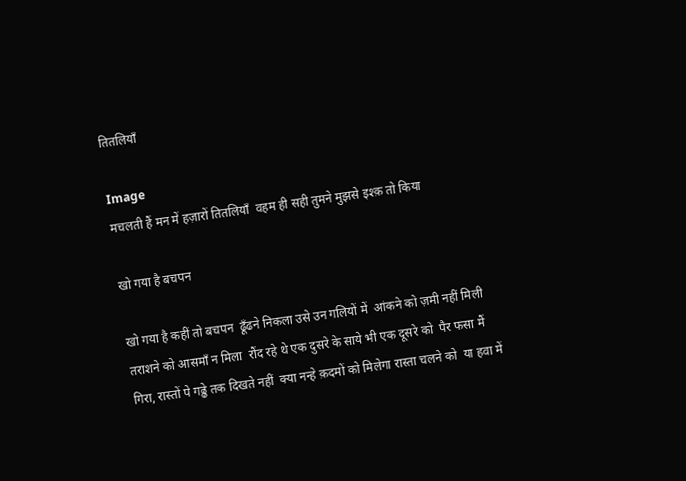तितलियाँ

Image
मचलती हैं मन में हज़ारों तितलियाँ  वहम ही सही तुमने मुझसे इश्क़ तो किया

खो गया है बचपन

खो गया है कहीं तो बचपन  ढूँढने निकला उसे उन गलियों में  आंकने को ज़मी नहीं मिली  तराशने को आसमाँ न मिला  रौंद रहे थे एक दुसरे के साये भी एक दूसरे को  पैर फसा मैं गिरा, रास्तों पे गढ्ढे तक दिखते नहीं  क्या नन्हे क़दमों को मिलेगा रास्ता चलने को  या हवा में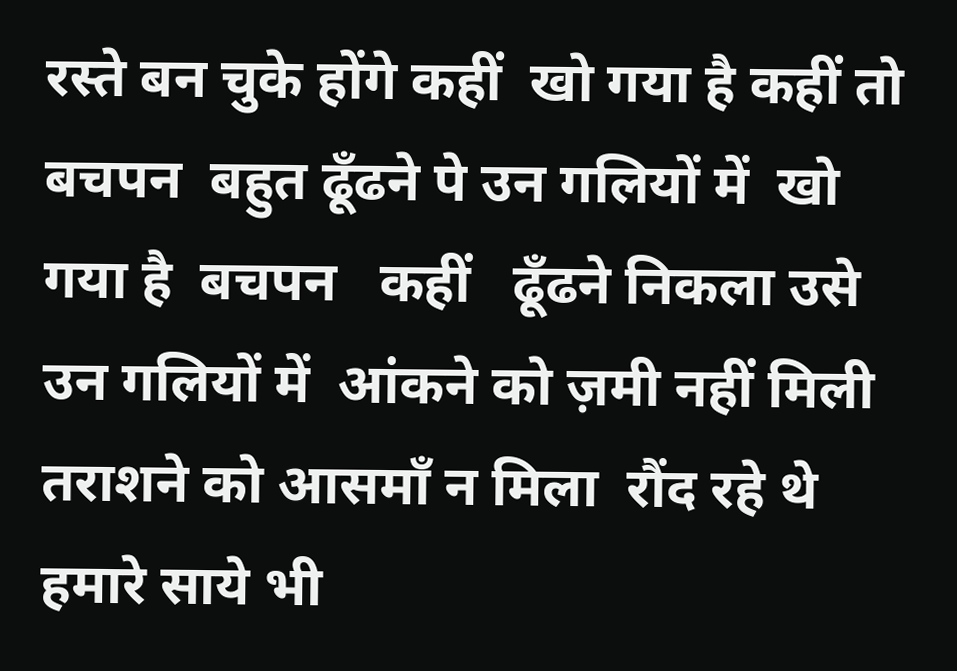रस्ते बन चुके होंगे कहीं  खो गया है कहीं तो बचपन  बहुत ढूँढने पे उन गलियों में  खो गया है  बचपन   कहीं   ढूँढने निकला उसे उन गलियों में  आंकने को ज़मी नहीं मिली  तराशने को आसमाँ न मिला  रौंद रहे थे हमारे साये भी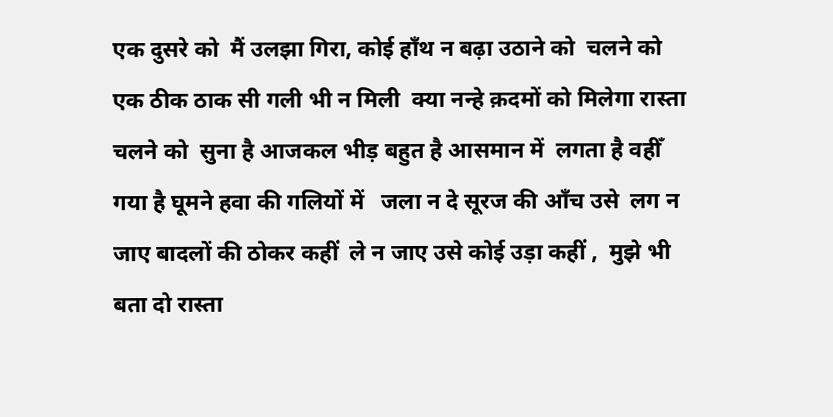एक दुसरे को  मैं उलझा गिरा, कोई हाँथ न बढ़ा उठाने को  चलने को एक ठीक ठाक सी गली भी न मिली  क्या नन्हे क़दमों को मिलेगा रास्ता चलने को  सुना है आजकल भीड़ बहुत है आसमान में  लगता है वहीँ गया है घूमने हवा की गलियों में   जला न दे सूरज की आँच उसे  लग न जाए बादलों की ठोकर कहीं  ले न जाए उसे कोई उड़ा कहीं ,  मुझे भी बता दो रास्ता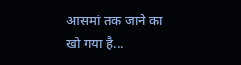आसमां तक जाने का  खो गया है...